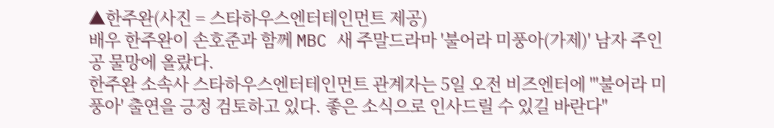▲한주완(사진 = 스타하우스엔터테인먼트 제공)
배우 한주완이 손호준과 함께 MBC 새 주말드라마 '불어라 미풍아(가제)' 남자 주인공 물망에 올랐다.
한주완 소속사 스타하우스엔터테인먼트 관계자는 5일 오전 비즈엔터에 "'불어라 미풍아' 출연을 긍정 검토하고 있다. 좋은 소식으로 인사드릴 수 있길 바란다"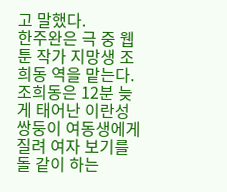고 말했다.
한주완은 극 중 웹툰 작가 지망생 조희동 역을 맡는다. 조희동은 12분 늦게 태어난 이란성 쌍둥이 여동생에게 질려 여자 보기를 돌 같이 하는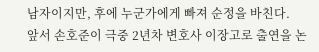남자이지만, 후에 누군가에게 빠져 순정을 바친다.
앞서 손호준이 극중 2년차 변호사 이장고로 출연을 논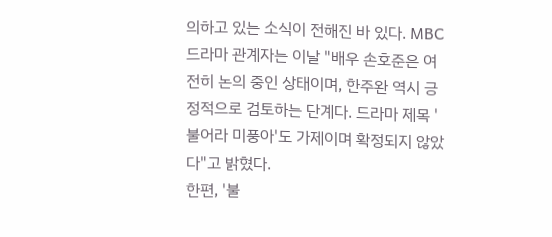의하고 있는 소식이 전해진 바 있다. MBC 드라마 관계자는 이날 "배우 손호준은 여전히 논의 중인 상태이며, 한주완 역시 긍정적으로 검토하는 단계다. 드라마 제목 '불어라 미풍아'도 가제이며 확정되지 않았다"고 밝혔다.
한편, '불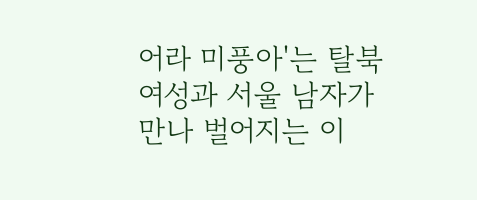어라 미풍아'는 탈북 여성과 서울 남자가 만나 벌어지는 이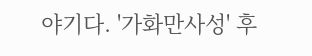야기다. '가화만사성' 후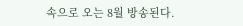속으로 오는 8월 방송된다.